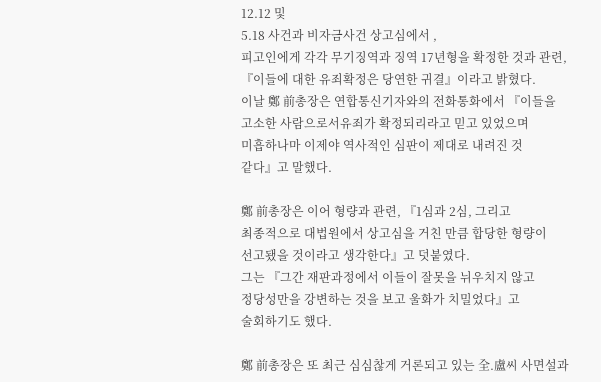12.12 및
5.18 사건과 비자금사건 상고심에서 ,
피고인에게 각각 무기징역과 징역 17년형을 확정한 것과 관련,
『이들에 대한 유죄확정은 당연한 귀결』이라고 밝혔다.
이날 鄭 前총장은 연합통신기자와의 전화통화에서 『이들을
고소한 사람으로서유죄가 확정되리라고 믿고 있었으며
미흡하나마 이제야 역사적인 심판이 제대로 내려진 것
같다』고 말했다.

鄭 前총장은 이어 형량과 관련, 『1심과 2심, 그리고
최종적으로 대법원에서 상고심을 거친 만큼 합당한 형량이
선고됐을 것이라고 생각한다』고 덧붙였다.
그는 『그간 재판과정에서 이들이 잘못을 뉘우치지 않고
정당성만을 강변하는 것을 보고 울화가 치밀었다』고
술회하기도 했다.

鄭 前총장은 또 최근 심심찮게 거론되고 있는 全.盧씨 사면설과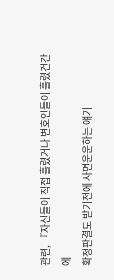관련, 『자신들이 직접 흘렸거나 변호인들이 흘렸건간에
확정판결도 받기전에 사면운운하는 얘기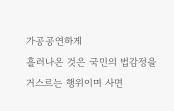가공공연하게
흘러나온 것은 국민의 법감정을 거스르는 행위이며 사면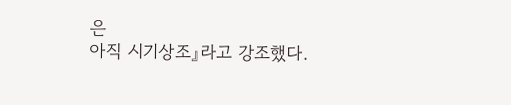은
아직 시기상조』라고 강조했다.